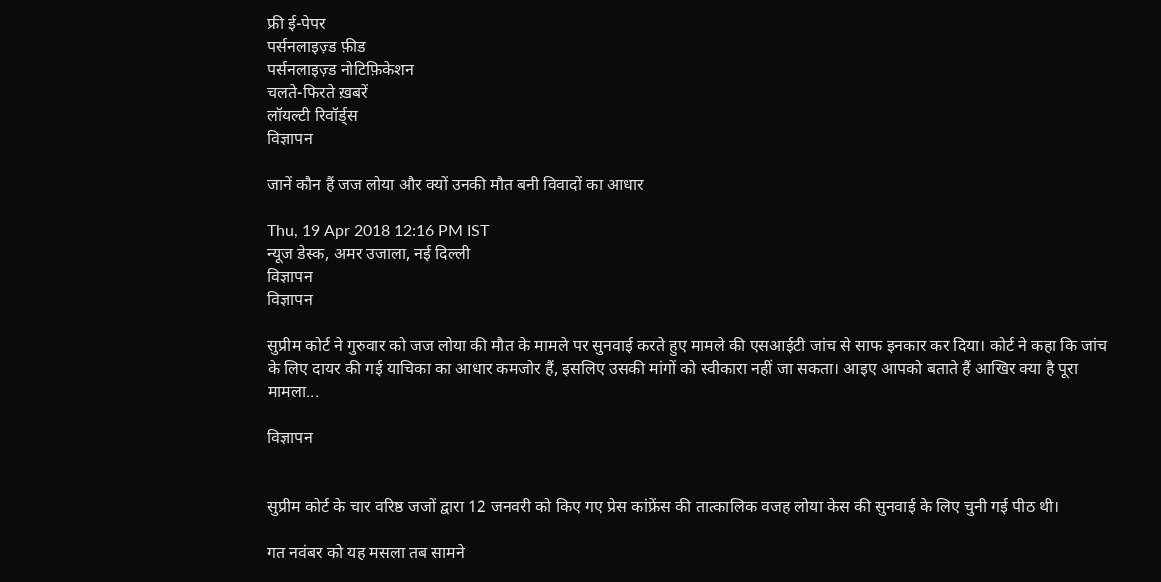फ्री ई-पेपर
पर्सनलाइज़्ड फ़ीड
पर्सनलाइज़्ड नोटिफ़िकेशन
चलते-फिरते ख़बरें
लॉयल्टी रिवॉर्ड्स
विज्ञापन

जानें कौन हैं जज लोया और क्यों उनकी मौत बनी विवादों का आधार

Thu, 19 Apr 2018 12:16 PM IST
न्यूज डेस्क, अमर उजाला, नई दिल्ली
विज्ञापन
विज्ञापन

सुप्रीम कोर्ट ने गुरुवार को जज लोया की मौत के मामले पर सुनवाई करते हुए मामले की एसआईटी जांच से साफ इनकार कर दिया। कोर्ट ने कहा कि जांच के लिए दायर की गई याचिका का आधार कमजोर हैं, इसलिए उसकी मांगों को स्वीकारा नहीं जा सकता। आइए आपको बताते हैं आखिर क्या है पूरा मामला...

विज्ञापन


सुप्रीम कोर्ट के चार वरिष्ठ जजों द्वारा 12 जनवरी को किए गए प्रेस कांफ्रेंस की तात्कालिक वजह लोया केस की सुनवाई के लिए चुनी गई पीठ थी।

गत नवंबर को यह मसला तब सामने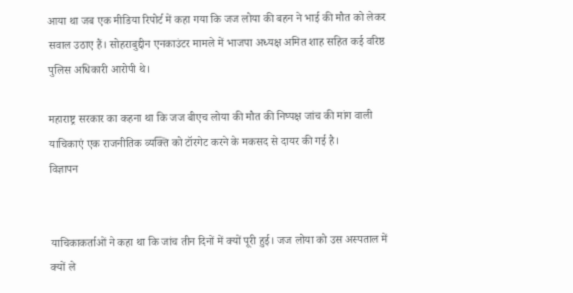आया था जब एक मीडिया रिपोर्ट में कहा गया कि जज लोया की बहन ने भाई की मौत को लेकर सवाल उठाए हैं। सोहराबुद्दीन एनकाउंटर मामले में भाजपा अध्यक्ष अमित शाह सहित कई वरिष्ठ पुलिस अधिकारी आरोपी थे।

महाराष्ट्र सरकार का कहना था कि जज बीएच लोया की मौत की निष्पक्ष जांच की मांग वाली याचिकाएं एक राजनीतिक व्यक्ति को टॉरगेट करने के मकसद से दायर की गई है।
विज्ञापन


याचिकाकर्ताओं ने कहा था कि जांच तीन दिनों में क्यों पूरी हुई। जज लोया को उस अस्पताल में क्यों ले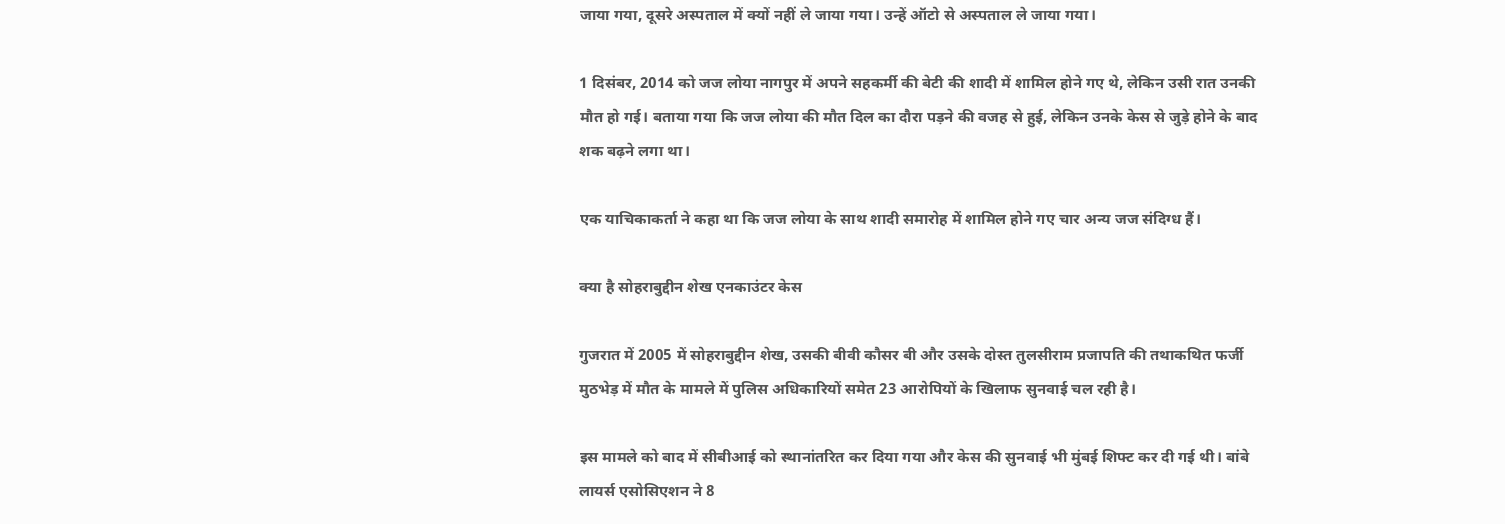जाया गया, दूसरे अस्पताल में क्यों नहीं ले जाया गया। उन्हें ऑटो से अस्पताल ले जाया गया।

1 दिसंबर, 2014 को जज लोया नागपुर में अपने सहकर्मी की बेटी की शादी में शामिल होने गए थे, लेकिन उसी रात उनकी मौत हो गई। बताया गया कि जज लोया की मौत दिल का दौरा पड़ने की वजह से हुई, लेकिन उनके केस से जुड़े होने के बाद शक बढ़ने लगा था।

एक याचिकाकर्ता ने कहा था कि जज लोया के साथ शादी समारोह में शामिल होने गए चार अन्य जज संदिग्ध हैं।

क्या है सोहराबुद्दीन शेख एनकाउंटर केस

गुजरात में 2005 में सोहराबुद्दीन शेख, उसकी बीवी कौसर बी और उसके दोस्त तुलसीराम प्रजापति की तथाकथित फर्जी मुठभेड़ में मौत के मामले में पुलिस अधिकारियों समेत 23 आरोपियों के खिलाफ सुनवाई चल रही है।

इस मामले को बाद में सीबीआई को स्थानांतरित कर दिया गया और केस की सुनवाई भी मुंबई शिफ्ट कर दी गई थी। बांबे लायर्स एसोसिएशन ने 8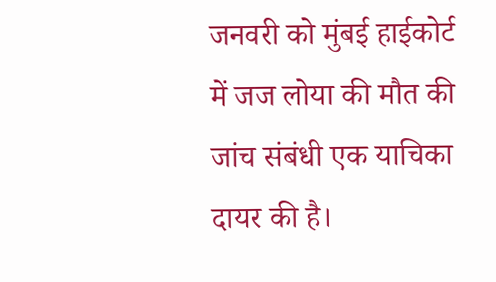जनवरी को मुंबई हाईकोर्ट में जज लोया की मौत की जांच संबंधी एक याचिका दायर की है।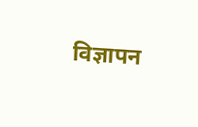विज्ञापन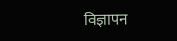विज्ञापन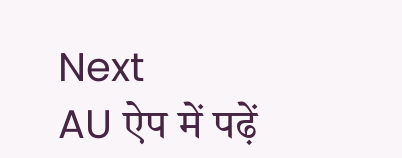Next
AU ऐप में पढ़ें